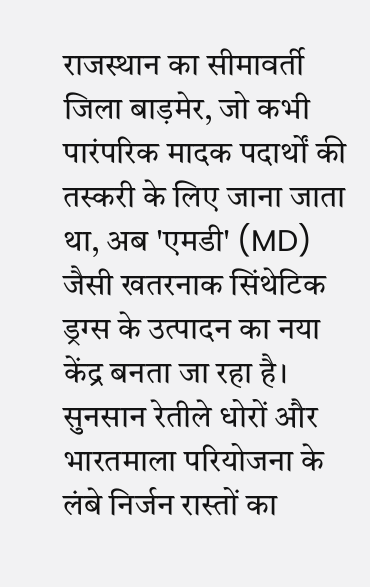राजस्थान का सीमावर्ती जिला बाड़मेर, जो कभी पारंपरिक मादक पदार्थों की तस्करी के लिए जाना जाता था, अब 'एमडी' (MD) जैसी खतरनाक सिंथेटिक ड्रग्स के उत्पादन का नया केंद्र बनता जा रहा है। सुनसान रेतीले धोरों और भारतमाला परियोजना के लंबे निर्जन रास्तों का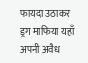फायदा उठाकर ड्रग माफिया यहाँ अपनी अवैध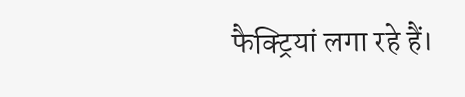फैक्ट्रियां लगा रहे हैं।